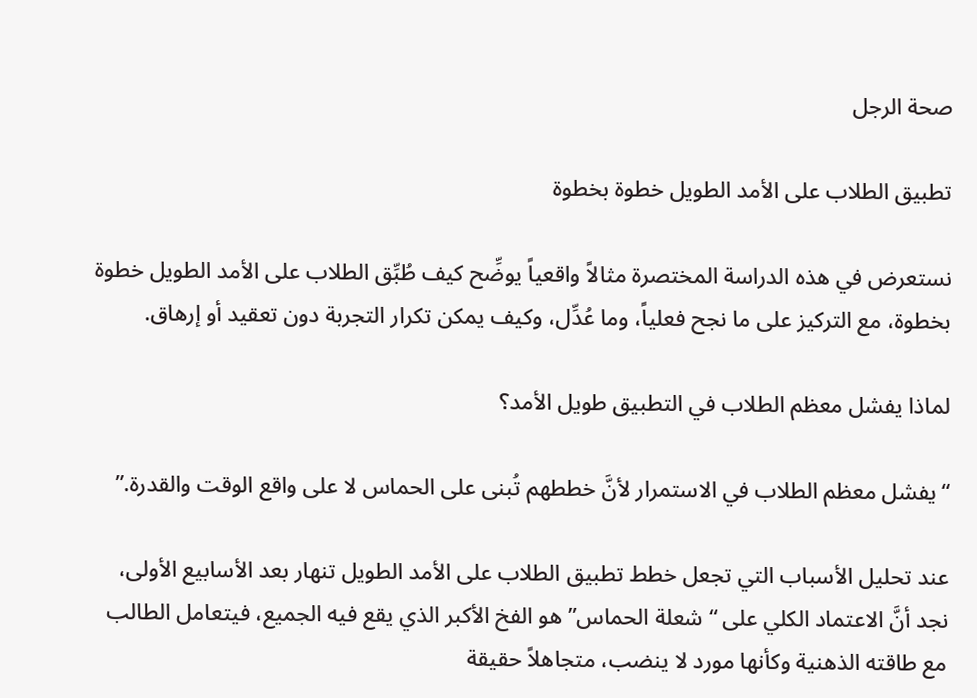صحة الرجل

تطبيق الطلاب على الأمد الطويل خطوة بخطوة

نستعرض في هذه الدراسة المختصرة مثالاً واقعياً يوضِّح كيف طُبِّق الطلاب على الأمد الطويل خطوة بخطوة، مع التركيز على ما نجح فعلياً، وما عُدِّل، وكيف يمكن تكرار التجربة دون تعقيد أو إرهاق.

لماذا يفشل معظم الطلاب في التطبيق طويل الأمد؟

“يفشل معظم الطلاب في الاستمرار لأنَّ خططهم تُبنى على الحماس لا على واقع الوقت والقدرة.”

عند تحليل الأسباب التي تجعل خطط تطبيق الطلاب على الأمد الطويل تنهار بعد الأسابيع الأولى، نجد أنَّ الاعتماد الكلي على “شعلة الحماس” هو الفخ الأكبر الذي يقع فيه الجميع، فيتعامل الطالب مع طاقته الذهنية وكأنها مورد لا ينضب، متجاهلاً حقيقة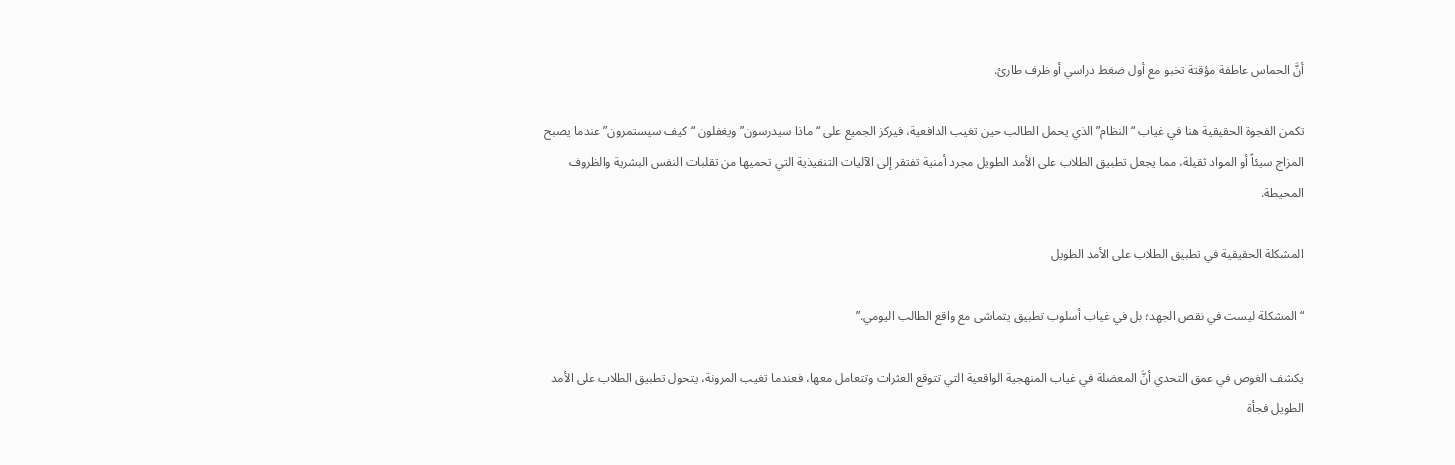أنَّ الحماس عاطفة مؤقتة تخبو مع أول ضغط دراسي أو ظرف طارئ.

تكمن الفجوة الحقيقية هنا في غياب “النظام” الذي يحمل الطالب حين تغيب الدافعية، فيركز الجميع على “ماذا سيدرسون” ويغفلون “كيف سيستمرون” عندما يصبح المزاج سيئاً أو المواد ثقيلة، مما يجعل تطبيق الطلاب على الأمد الطويل مجرد أمنية تفتقر إلى الآليات التنفيذية التي تحميها من تقلبات النفس البشرية والظروف المحيطة.

المشكلة الحقيقية في تطبيق الطلاب على الأمد الطويل

“المشكلة ليست في نقص الجهد؛ بل في غياب أسلوب تطبيق يتماشى مع واقع الطالب اليومي.”

يكشف الغوص في عمق التحدي أنَّ المعضلة في غياب المنهجية الواقعية التي تتوقع العثرات وتتعامل معها، فعندما تغيب المرونة، يتحول تطبيق الطلاب على الأمد الطويل فجأة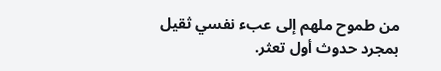من طموح ملهم إلى عبء نفسي ثقيل بمجرد حدوث أول تعثر.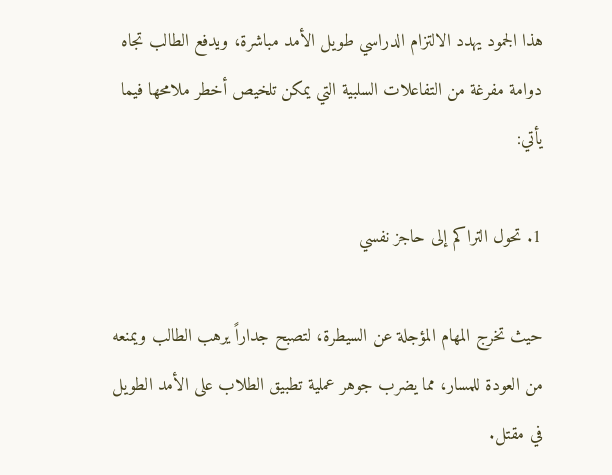هذا الجمود يهدد الالتزام الدراسي طويل الأمد مباشرة، ويدفع الطالب تجاه دوامة مفرغة من التفاعلات السلبية التي يمكن تلخيص أخطر ملامحها فيما يأتي:

1. تحول التراكم إلى حاجز نفسي

حيث تخرج المهام المؤجلة عن السيطرة، لتصبح جداراً يرهب الطالب ويمنعه من العودة للمسار، مما يضرب جوهر عملية تطبيق الطلاب على الأمد الطويل في مقتل.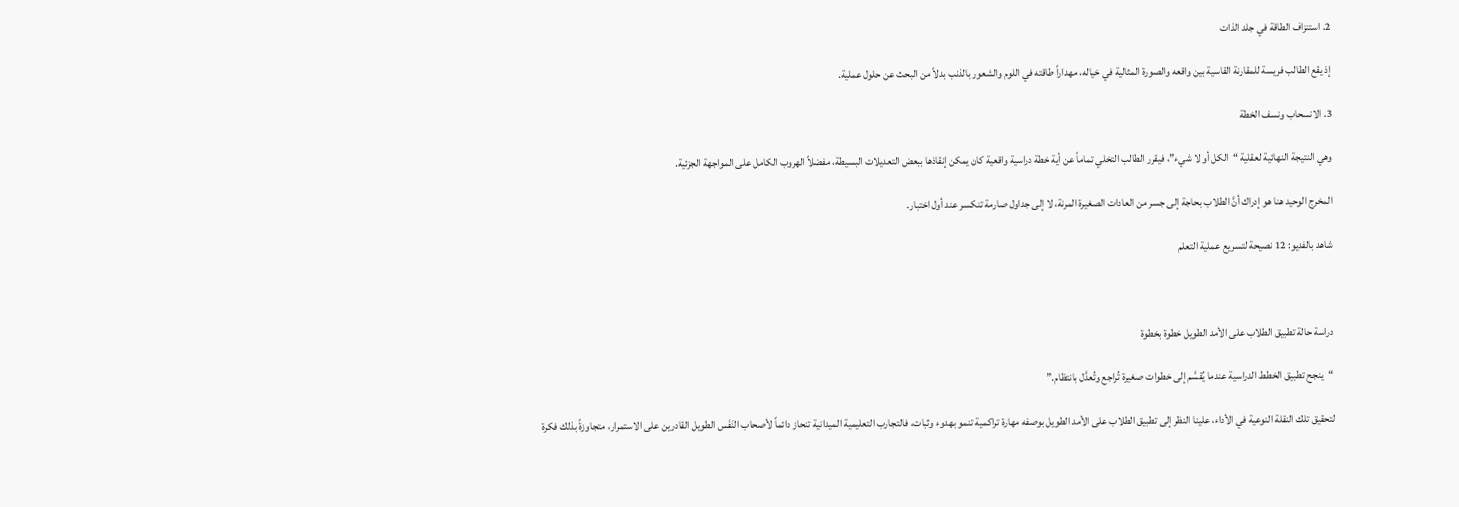2. استنزاف الطاقة في جلد الذات

إذ يقع الطالب فريسة للمقارنة القاسية بين واقعه والصورة المثالية في خياله، مهداراً طاقته في اللوم والشعور بالذنب بدلاً من البحث عن حلول عملية.

3. الانسحاب ونسف الخطة

وهي النتيجة النهائية لعقلية “الكل أو لا شيء”، فيقرر الطالب التخلي تماماً عن أية خطة دراسية واقعية كان يمكن إنقاذها ببعض التعديلات البسيطة، مفضلاً الهروب الكامل على المواجهة الجزئية.

المخرج الوحيد هنا هو إدراك أنَّ الطلاب بحاجة إلى جسر من العادات الصغيرة المرنة، لا إلى جداول صارمة تنكسر عند أول اختبار.

شاهد بالفديو: 12 نصيحة لتسريع عملية التعلم



دراسة حالة تطبيق الطلاب على الأمد الطويل خطوة بخطوة

“ينجح تطبيق الخطط الدراسية عندما يُقسَّم إلى خطوات صغيرة تُراجع وتُعدَّل بانتظام.”

لتحقيق تلك النقلة النوعية في الأداء، علينا النظر إلى تطبيق الطلاب على الأمد الطويل بوصفه مهارة تراكمية تنمو بهدوء وثبات، فالتجارب التعليمية الميدانية تنحاز دائماً لأصحاب النَفَس الطويل القادرين على الاستمرار، متجاوزةً بذلك فكرة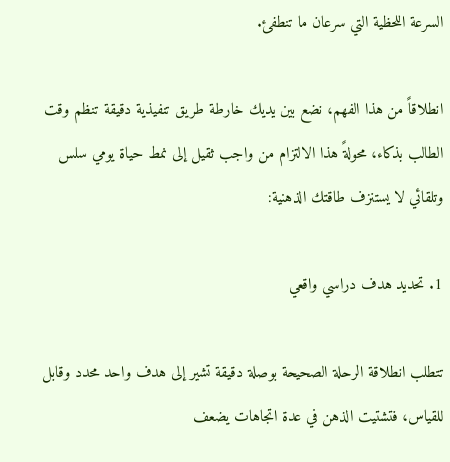السرعة اللحظية التي سرعان ما تنطفئ.

انطلاقاً من هذا الفهم، نضع بين يديك خارطة طريق تنفيذية دقيقة تنظم وقت الطالب بذكاء، محولةً هذا الالتزام من واجب ثقيل إلى نمط حياة يومي سلس وتلقائي لا يستنزف طاقتك الذهنية:

1. تحديد هدف دراسي واقعي

تتطلب انطلاقة الرحلة الصحيحة بوصلة دقيقة تشير إلى هدف واحد محدد وقابل للقياس، فتشتيت الذهن في عدة اتجاهات يضعف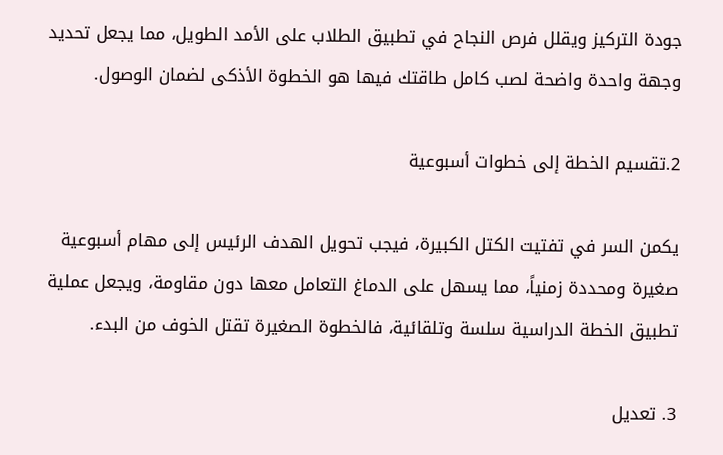جودة التركيز ويقلل فرص النجاح في تطبيق الطلاب على الأمد الطويل، مما يجعل تحديد وجهة واحدة واضحة لصب كامل طاقتك فيها هو الخطوة الأذكى لضمان الوصول.

2.تقسيم الخطة إلى خطوات أسبوعية

يكمن السر في تفتيت الكتل الكبيرة، فيجب تحويل الهدف الرئيس إلى مهام أسبوعية صغيرة ومحددة زمنياً، مما يسهل على الدماغ التعامل معها دون مقاومة، ويجعل عملية تطبيق الخطة الدراسية سلسة وتلقائية، فالخطوة الصغيرة تقتل الخوف من البدء.

3. تعديل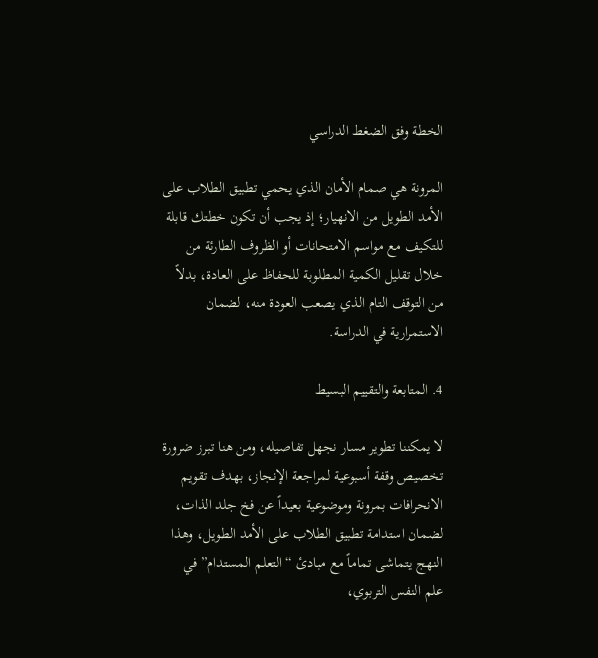الخطة وفق الضغط الدراسي

المرونة هي صمام الأمان الذي يحمي تطبيق الطلاب على الأمد الطويل من الانهيار؛ إذ يجب أن تكون خطتك قابلة للتكيف مع مواسم الامتحانات أو الظروف الطارئة من خلال تقليل الكمية المطلوبة للحفاظ على العادة، بدلاً من التوقف التام الذي يصعب العودة منه، لضمان الاستمرارية في الدراسة.

4. المتابعة والتقييم البسيط

لا يمكننا تطوير مسار نجهل تفاصيله، ومن هنا تبرز ضرورة تخصيص وقفة أسبوعية لمراجعة الإنجاز، بهدف تقويم الانحرافات بمرونة وموضوعية بعيداً عن فخ جلد الذات، لضمان استدامة تطبيق الطلاب على الأمد الطويل، وهذا النهج يتماشى تماماً مع مبادئ “التعلم المستدام” في علم النفس التربوي،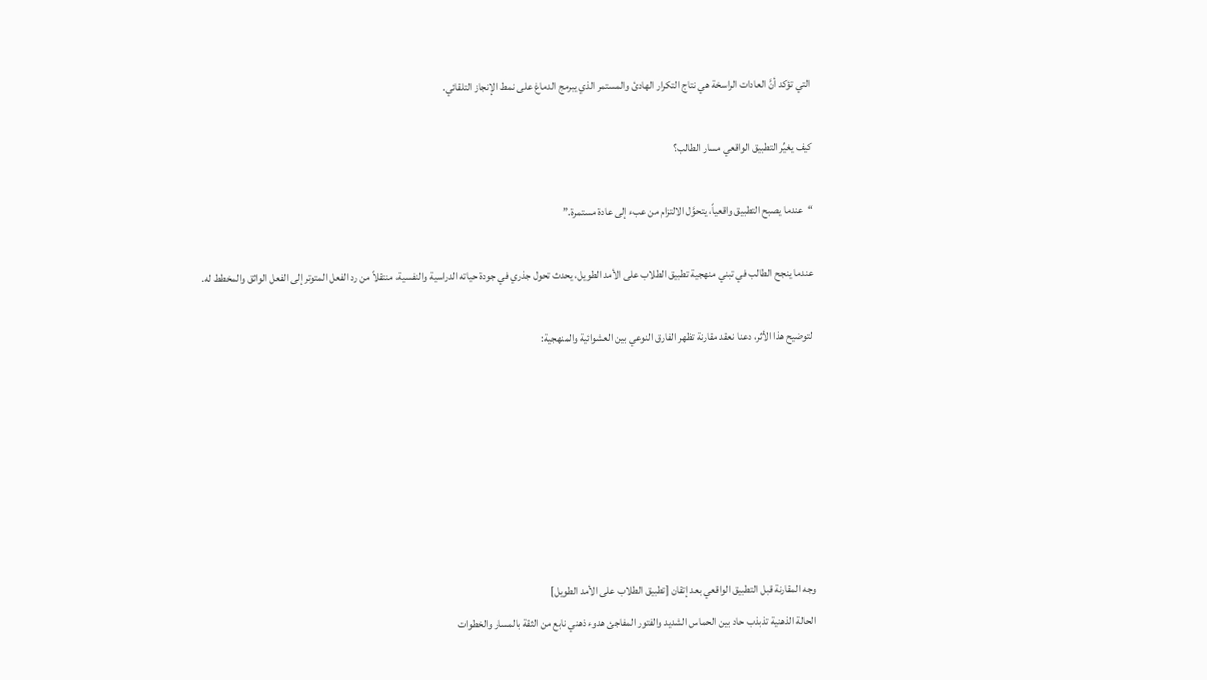التي تؤكد أنَّ العادات الراسخة هي نتاج التكرار الهادئ والمستمر الذي يبرمج الدماغ على نمط الإنجاز التلقائي.

كيف يغيِّر التطبيق الواقعي مسار الطالب؟

“عندما يصبح التطبيق واقعياً، يتحوَّل الالتزام من عبء إلى عادة مستمرة.”

عندما ينجح الطالب في تبني منهجية تطبيق الطلاب على الأمد الطويل، يحدث تحول جذري في جودة حياته الدراسية والنفسية، منتقلاً من رد الفعل المتوتر إلى الفعل الواثق والمخطط له.

لتوضيح هذا الأثر، دعنا نعقد مقارنة تظهر الفارق النوعي بين العشوائية والمنهجية:







وجه المقارنة قبل التطبيق الواقعي بعد إتقان [تطبيق الطلاب على الأمد الطويل]
الحالة الذهنية تذبذب حاد بين الحماس الشديد والفتور المفاجئ هدوء ذهني نابع من الثقة بالمسار والخطوات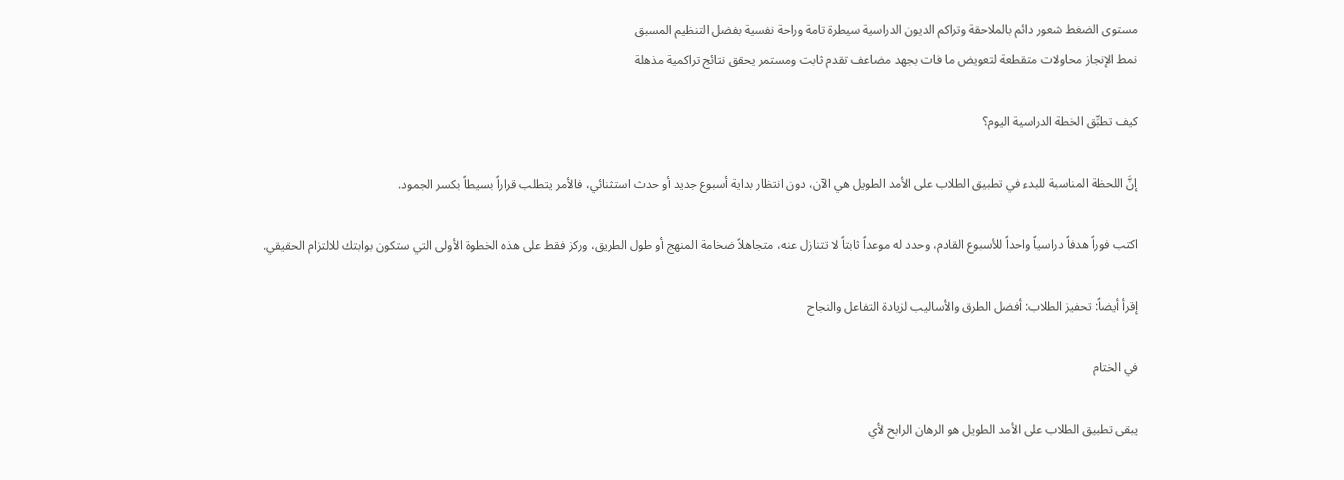مستوى الضغط شعور دائم بالملاحقة وتراكم الديون الدراسية سيطرة تامة وراحة نفسية بفضل التنظيم المسبق
نمط الإنجاز محاولات متقطعة لتعويض ما فات بجهد مضاعف تقدم ثابت ومستمر يحقق نتائج تراكمية مذهلة

كيف تطبِّق الخطة الدراسية اليوم؟

إنَّ اللحظة المناسبة للبدء في تطبيق الطلاب على الأمد الطويل هي الآن، دون انتظار بداية أسبوع جديد أو حدث استثنائي، فالأمر يتطلب قراراً بسيطاً بكسر الجمود.

اكتب فوراً هدفاً دراسياً واحداً للأسبوع القادم، وحدد له موعداً ثابتاً لا تتنازل عنه، متجاهلاً ضخامة المنهج أو طول الطريق، وركز فقط على هذه الخطوة الأولى التي ستكون بوابتك للالتزام الحقيقي.

إقرأ أيضاً: تحفيز الطلاب: أفضل الطرق والأساليب لزيادة التفاعل والنجاح

في الختام

يبقى تطبيق الطلاب على الأمد الطويل هو الرهان الرابح لأي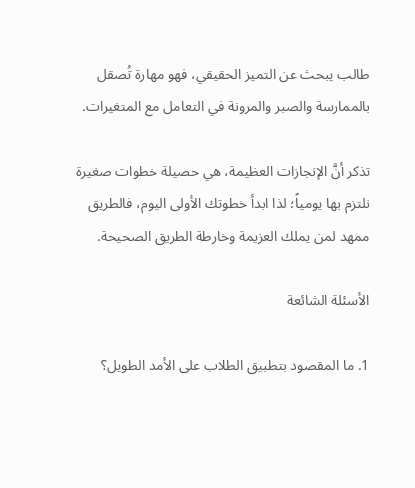طالب يبحث عن التميز الحقيقي، فهو مهارة تُصقل بالممارسة والصبر والمرونة في التعامل مع المتغيرات.

تذكر أنَّ الإنجازات العظيمة، هي حصيلة خطوات صغيرة نلتزم بها يومياً؛ لذا ابدأ خطوتك الأولى اليوم، فالطريق ممهد لمن يملك العزيمة وخارطة الطريق الصحيحة.

الأسئلة الشائعة

1. ما المقصود بتطبيق الطلاب على الأمد الطويل؟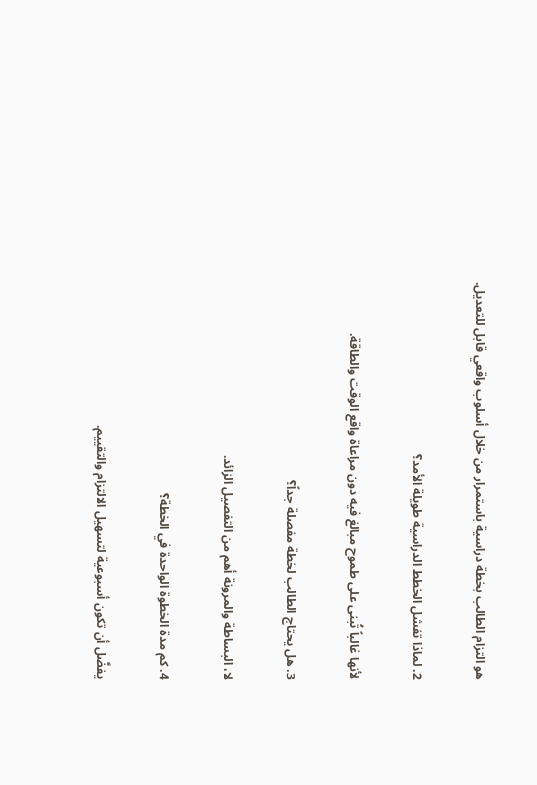هو التزام الطالب بخطة دراسية باستمرار من خلال أسلوب واقعي قابل للتعديل.

2. لماذا تفشل الخطط الدراسية طويلة الأمد؟

لأنها غالباً تُبنى على طموح مبالغ فيه دون مراعاة واقع الوقت والطاقة.

3. هل يحتاج الطالب لخطة مفصلة جداً؟

لا، البساطة والمرونة أهم من التفصيل الزائد.

4. كم مدة الخطوة الواحدة في الخطة؟

يفضَّل أن تكون أسبوعية لتسهيل الالتزام والتقييم.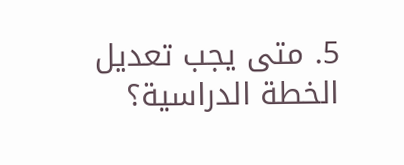5. متى يجب تعديل الخطة الدراسية؟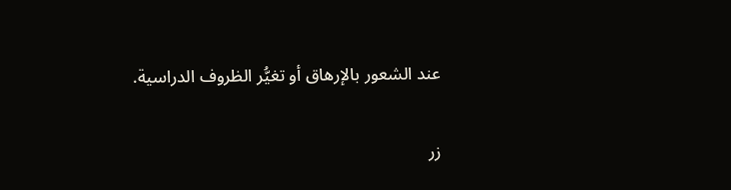عند الشعور بالإرهاق أو تغيُّر الظروف الدراسية.

زر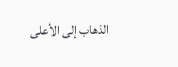الذهاب إلى الأعلى